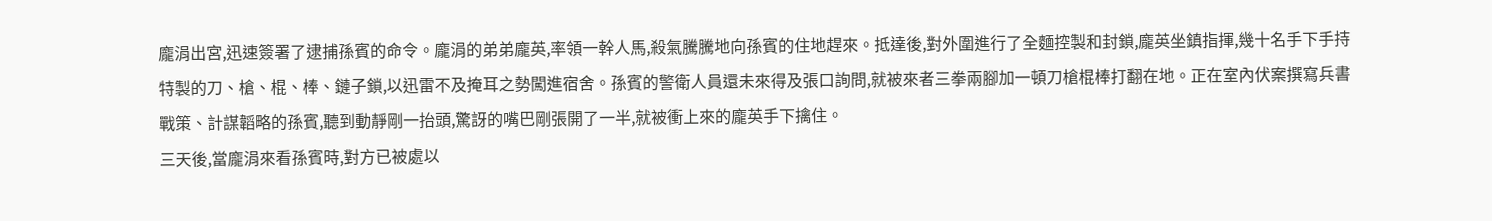龐涓出宮,迅速簽署了逮捕孫賓的命令。龐涓的弟弟龐英,率領一幹人馬,殺氣騰騰地向孫賓的住地趕來。抵達後,對外圍進行了全麵控製和封鎖,龐英坐鎮指揮,幾十名手下手持特製的刀、槍、棍、棒、鏈子鎖,以迅雷不及掩耳之勢闖進宿舍。孫賓的警衛人員還未來得及張口詢問,就被來者三拳兩腳加一頓刀槍棍棒打翻在地。正在室內伏案撰寫兵書戰策、計謀韜略的孫賓,聽到動靜剛一抬頭,驚訝的嘴巴剛張開了一半,就被衝上來的龐英手下擒住。
三天後,當龐涓來看孫賓時,對方已被處以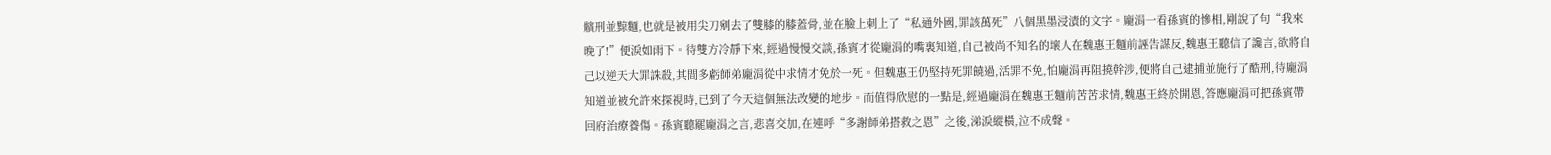髕刑並黥麵,也就是被用尖刀剜去了雙膝的膝蓋骨,並在臉上刺上了“私通外國,罪該萬死”八個黑墨浸漬的文字。龐涓一看孫賓的慘相,剛說了句“我來晚了!”便淚如雨下。待雙方冷靜下來,經過慢慢交談,孫賓才從龐涓的嘴裏知道,自己被尚不知名的壞人在魏惠王麵前誣告謀反,魏惠王聽信了讒言,欲將自己以逆天大罪誅殺,其間多虧師弟龐涓從中求情才免於一死。但魏惠王仍堅持死罪饒過,活罪不免,怕龐涓再阻撓幹涉,便將自己逮捕並施行了酷刑,待龐涓知道並被允許來探視時,已到了今天這個無法改變的地步。而值得欣慰的一點是,經過龐涓在魏惠王麵前苦苦求情,魏惠王終於開恩,答應龐涓可把孫賓帶回府治療養傷。孫賓聽罷龐涓之言,悲喜交加,在連呼“多謝師弟搭救之恩”之後,涕淚縱橫,泣不成聲。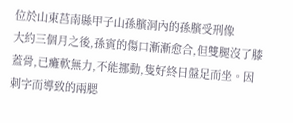位於山東莒南縣甲子山孫臏洞內的孫臏受刑像
大約三個月之後,孫賓的傷口漸漸愈合,但雙腿沒了膝蓋骨,已癱軟無力,不能挪動,隻好終日盤足而坐。因刺字而導致的兩腮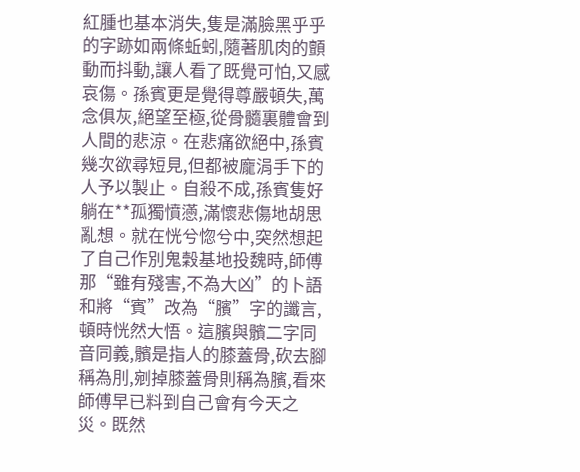紅腫也基本消失,隻是滿臉黑乎乎的字跡如兩條蚯蚓,隨著肌肉的顫動而抖動,讓人看了既覺可怕,又感哀傷。孫賓更是覺得尊嚴頓失,萬念俱灰,絕望至極,從骨髓裏體會到人間的悲涼。在悲痛欲絕中,孫賓幾次欲尋短見,但都被龐涓手下的人予以製止。自殺不成,孫賓隻好躺在**孤獨憤懣,滿懷悲傷地胡思亂想。就在恍兮惚兮中,突然想起了自己作別鬼穀基地投魏時,師傅那“雖有殘害,不為大凶”的卜語和將“賓”改為“臏”字的讖言,頓時恍然大悟。這臏與髕二字同音同義,髕是指人的膝蓋骨,砍去腳稱為刖,剜掉膝蓋骨則稱為臏,看來師傅早已料到自己會有今天之災。既然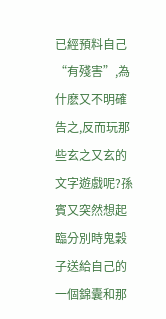已經預料自己“有殘害”,為什麽又不明確告之,反而玩那些玄之又玄的文字遊戲呢?孫賓又突然想起臨分別時鬼穀子送給自己的一個錦囊和那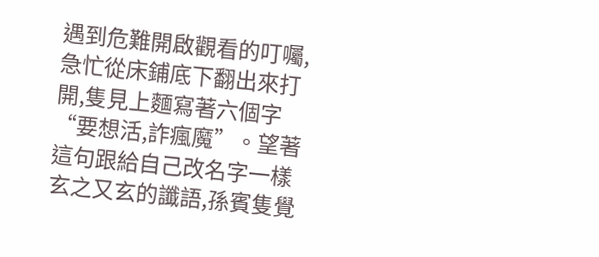遇到危難開啟觀看的叮囑,急忙從床鋪底下翻出來打開,隻見上麵寫著六個字“要想活,詐瘋魔”。望著這句跟給自己改名字一樣玄之又玄的讖語,孫賓隻覺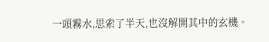一頭霧水,思索了半天,也沒解開其中的玄機。